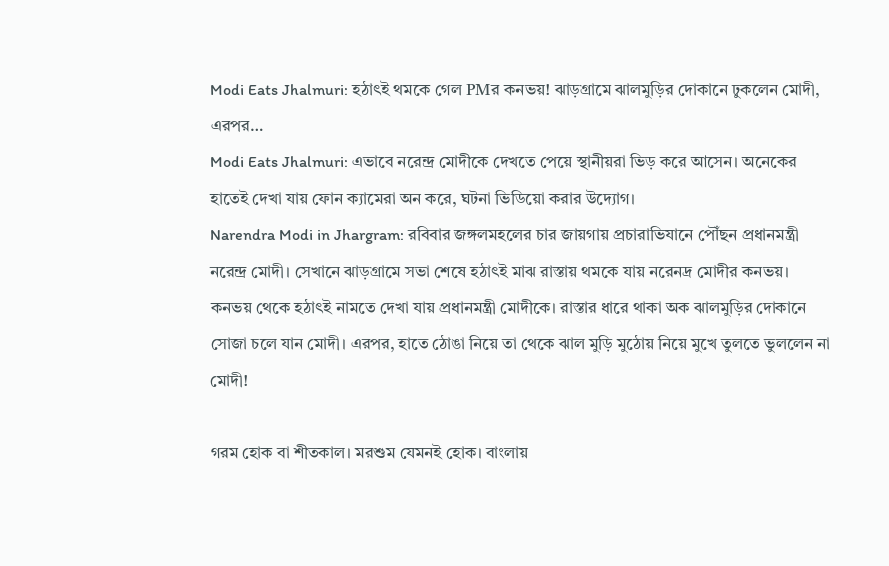Modi Eats Jhalmuri: হঠাৎই থমকে গেল PMর কনভয়! ঝাড়গ্রামে ঝালমুড়ির দোকানে ঢুকলেন মোদী, এরপর…
Modi Eats Jhalmuri: এভাবে নরেন্দ্র মোদীকে দেখতে পেয়ে স্থানীয়রা ভিড় করে আসেন। অনেকের হাতেই দেখা যায় ফোন ক্যামেরা অন করে, ঘটনা ভিডিয়ো করার উদ্যোগ।
Narendra Modi in Jhargram: রবিবার জঙ্গলমহলের চার জায়গায় প্রচারাভিযানে পৌঁছন প্রধানমন্ত্রী নরেন্দ্র মোদী। সেখানে ঝাড়গ্রামে সভা শেষে হঠাৎই মাঝ রাস্তায় থমকে যায় নরেনদ্র মোদীর কনভয়। কনভয় থেকে হঠাৎই নামতে দেখা যায় প্রধানমন্ত্রী মোদীকে। রাস্তার ধারে থাকা অক ঝালমুড়ির দোকানে সোজা চলে যান মোদী। এরপর, হাতে ঠোঙা নিয়ে তা থেকে ঝাল মুড়ি মুঠোয় নিয়ে মুখে তুলতে ভুললেন না মোদী!

গরম হোক বা শীতকাল। মরশুম যেমনই হোক। বাংলায়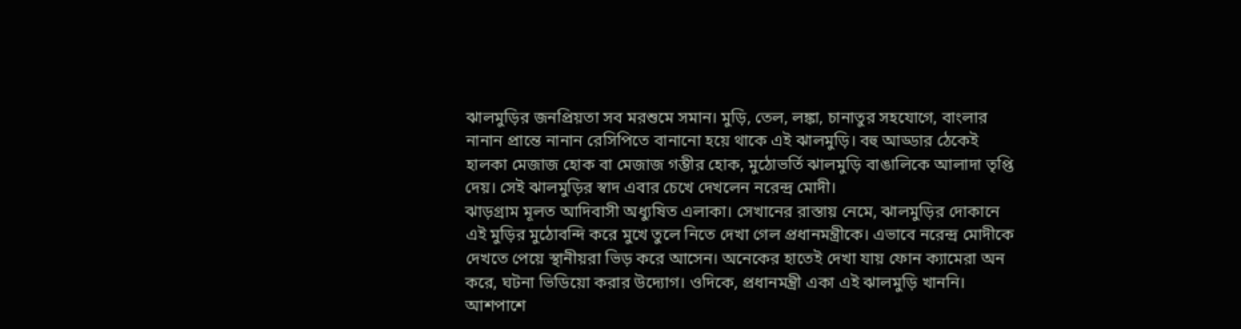ঝালমুড়ির জনপ্রিয়তা সব মরশুমে সমান। মুড়ি, তেল, লঙ্কা, চানাতুর সহযোগে, বাংলার নানান প্রান্তে নানান রেসিপিতে বানানো হয়ে থাকে এই ঝালমুড়ি। বহু আড্ডার ঠেকেই হালকা মেজাজ হোক বা মেজাজ গম্ভীর হোক, মুঠোভর্তি ঝালমুড়ি বাঙালিকে আলাদা তৃপ্তি দেয়। সেই ঝালমুড়ির স্বাদ এবার চেখে দেখলেন নরেন্দ্র মোদী।
ঝাড়গ্রাম মূলত আদিবাসী অধ্যুষিত এলাকা। সেখানের রাস্তায় নেমে, ঝালমুড়ির দোকানে এই মুড়ির মুঠোবন্দি করে মুখে তুলে নিতে দেখা গেল প্রধানমন্ত্রীকে। এভাবে নরেন্দ্র মোদীকে দেখতে পেয়ে স্থানীয়রা ভিড় করে আসেন। অনেকের হাতেই দেখা যায় ফোন ক্যামেরা অন করে, ঘটনা ভিডিয়ো করার উদ্যোগ। ওদিকে, প্রধানমন্ত্রী একা এই ঝালমুড়ি খাননি। আশপাশে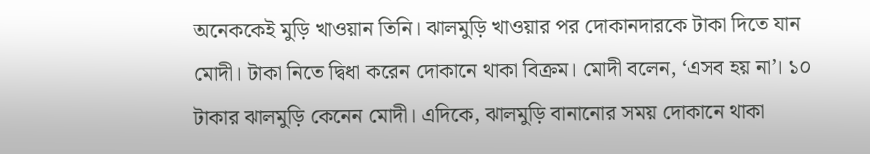অনেককেই মুড়ি খাওয়ান তিনি। ঝালমুড়ি খাওয়ার পর দোকানদারকে টাকা দিতে যান মোদী। টাকা নিতে দ্বিধা করেন দোকানে থাকা বিক্রম। মোদী বলেন, ‘এসব হয় না’। ১০ টাকার ঝালমুড়ি কেনেন মোদী। এদিকে, ঝালমুড়ি বানানোর সময় দোকানে থাকা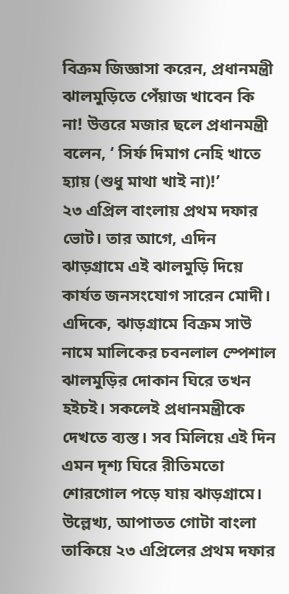বিক্রম জিজ্ঞাসা করেন, প্রধানমন্ত্রী ঝালমুড়িতে পেঁয়াজ খাবেন কি না! উত্তরে মজার ছলে প্রধানমন্ত্রী বলেন, ‘ সির্ফ দিমাগ নেহি খাতে হ্যায় (শুধু মাথা খাই না)!’
২৩ এপ্রিল বাংলায় প্রথম দফার ভোট। তার আগে, এদিন ঝাড়গ্রামে এই ঝালমুড়ি দিয়ে কার্যত জনসংযোগ সারেন মোদী। এদিকে, ঝাড়গ্রামে বিক্রম সাউ নামে মালিকের চবনলাল স্পেশাল ঝালমুড়ির দোকান ঘিরে তখন হইচই। সকলেই প্রধানমন্ত্রীকে দেখতে ব্যস্ত। সব মিলিয়ে এই দিন এমন দৃশ্য ঘিরে রীতিমতো শোরগোল পড়ে যায় ঝাড়গ্রামে। উল্লেখ্য, আপাতত গোটা বাংলা তাকিয়ে ২৩ এপ্রিলের প্রথম দফার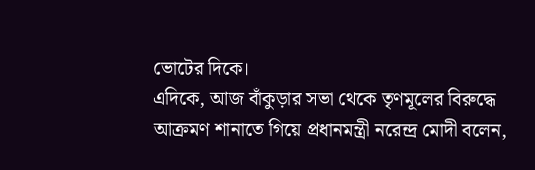ভোটের দিকে।
এদিকে, আজ বাঁকুড়ার সভা থেকে তৃণমূলের বিরুদ্ধে আক্রমণ শানাতে গিয়ে প্রধানমন্ত্রী নরেন্দ্র মোদী বলেন,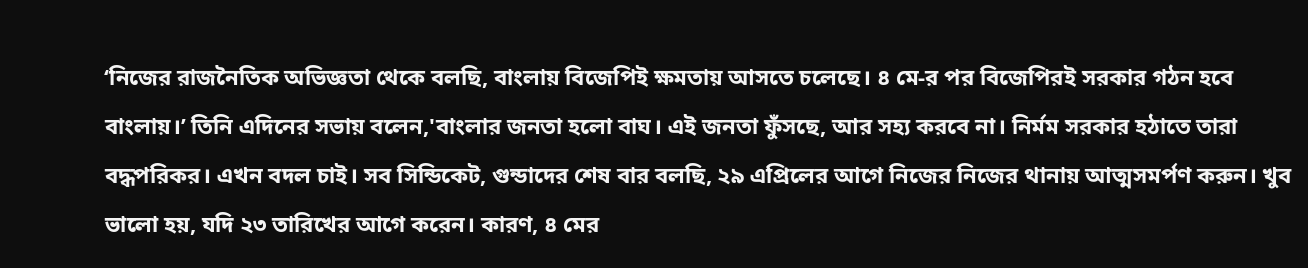‘নিজের রাজনৈতিক অভিজ্ঞতা থেকে বলছি, বাংলায় বিজেপিই ক্ষমতায় আসতে চলেছে। ৪ মে-র পর বিজেপিরই সরকার গঠন হবে বাংলায়।’ তিনি এদিনের সভায় বলেন,'বাংলার জনতা হলো বাঘ। এই জনতা ফুঁসছে, আর সহ্য করবে না। নির্মম সরকার হঠাতে তারা বদ্ধপরিকর। এখন বদল চাই। সব সিন্ডিকেট, গুন্ডাদের শেষ বার বলছি, ২৯ এপ্রিলের আগে নিজের নিজের থানায় আত্মসমর্পণ করুন। খুব ভালো হয়, যদি ২৩ তারিখের আগে করেন। কারণ, ৪ মের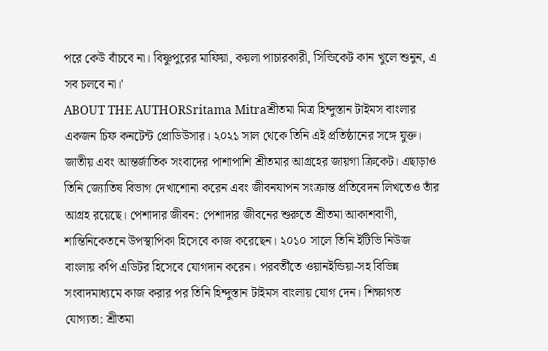পরে কেউ বাঁচবে না। বিষ্ণুপুরের মাফিয়া, কয়লা পাচারকারী, সিন্ডিকেট কান খুলে শুনুন, এ সব চলবে না।'
ABOUT THE AUTHORSritama Mitraশ্রীতমা মিত্র হিন্দুস্তান টাইমস বাংলার একজন চিফ কনটেন্ট প্রোডিউসার। ২০২১ সাল থেকে তিনি এই প্রতিষ্ঠানের সঙ্গে যুক্ত। জাতীয় এবং আন্তর্জাতিক সংবাদের পাশাপাশি শ্রীতমার আগ্রহের জায়গা ক্রিকেট। এছাড়াও তিনি জ্যোতিষ বিভাগ দেখাশোনা করেন এবং জীবনযাপন সংক্রান্ত প্রতিবেদন লিখতেও তাঁর আগ্রহ রয়েছে। পেশাদার জীবন: পেশাদার জীবনের শুরুতে শ্রীতমা আকাশবাণী, শান্তিনিকেতনে উপস্থাপিকা হিসেবে কাজ করেছেন। ২০১০ সালে তিনি ইটিভি নিউজ বাংলায় কপি এডিটর হিসেবে যোগদান করেন। পরবর্তীতে ওয়ানইন্ডিয়া-সহ বিভিন্ন সংবাদমাধ্যমে কাজ করার পর তিনি হিন্দুস্তান টাইমস বাংলায় যোগ দেন। শিক্ষাগত যোগ্যতা: শ্রীতমা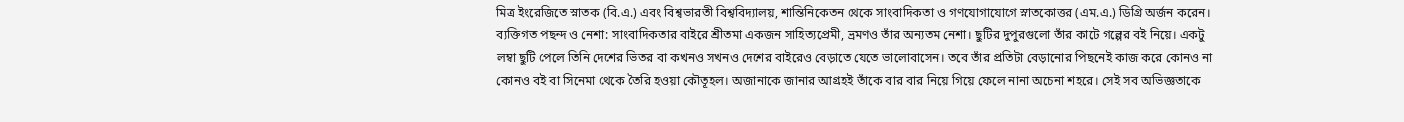মিত্র ইংরেজিতে স্নাতক (বি.এ.) এবং বিশ্বভারতী বিশ্ববিদ্যালয়, শান্তিনিকেতন থেকে সাংবাদিকতা ও গণযোগাযোগে স্নাতকোত্তর (এম.এ.) ডিগ্রি অর্জন করেন। ব্যক্তিগত পছন্দ ও নেশা: সাংবাদিকতার বাইরে শ্রীতমা একজন সাহিত্যপ্রেমী, ভ্রমণও তাঁর অন্যতম নেশা। ছুটির দুপুরগুলো তাঁর কাটে গল্পের বই নিয়ে। একটু লম্বা ছুটি পেলে তিনি দেশের ভিতর বা কখনও সখনও দেশের বাইরেও বেড়াতে যেতে ভালোবাসেন। তবে তাঁর প্রতিটা বেড়ানোর পিছনেই কাজ করে কোনও না কোনও বই বা সিনেমা থেকে তৈরি হওয়া কৌতূহল। অজানাকে জানার আগ্রহই তাঁকে বার বার নিয়ে গিয়ে ফেলে নানা অচেনা শহরে। সেই সব অভিজ্ঞতাকে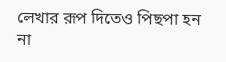লেখার রূপ দিতেও পিছপা হন না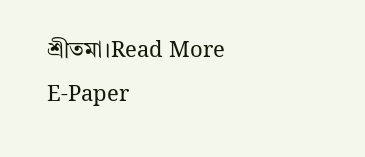শ্রীতমা।Read More
E-Paper